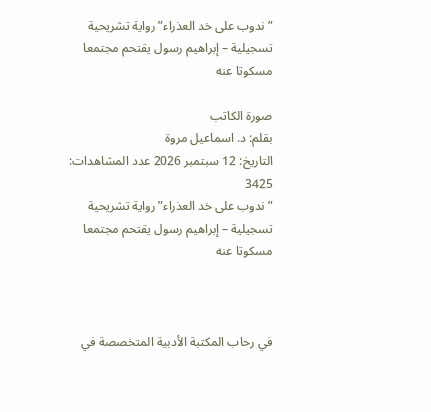” ندوب على خد العذراء”رواية تشريحية تسجيلية – إبراهيم رسول یقتحم مجتمعا مسكوتا عنه

صورة الكاتب
بقلم: د. اسماعيل مروة
التاريخ: 12 سبتمبر 2026 عدد المشاهدات: 3425
” ندوب على خد العذراء”رواية تشريحية تسجيلية – إبراهيم رسول یقتحم مجتمعا مسكوتا عنه



في رحاب المكتبة الأدبية المتخصصة في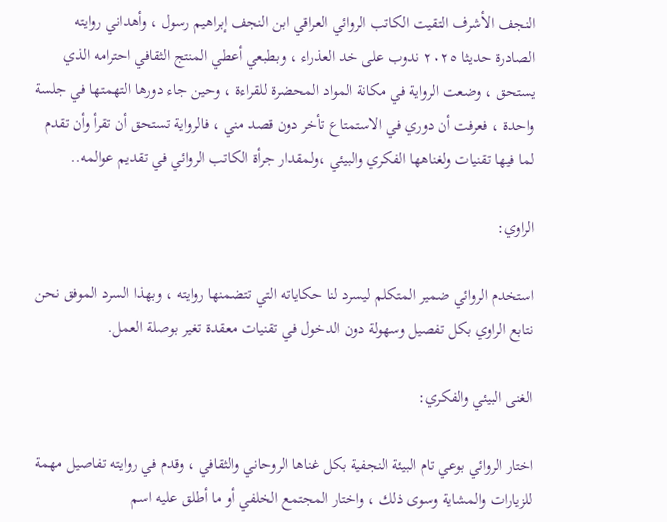النجف الأشرف التقيت الكاتب الروائي العراقي ابن النجف إبراهيم رسول ، وأهداني روايته الصادرة حديثا ٢٠٢٥ ندوب على خد العذراء ، وبطبعي أعطي المنتج الثقافي احترامه الذي يستحق ، وضعت الرواية في مكانة المواد المحضرة للقراءة ، وحين جاء دورها التهمتها في جلسة واحدة ، فعرفت أن دوري في الاستمتاع تأخر دون قصد مني ، فالرواية تستحق أن تقرأ وأن تقدم لما فيها تقنيات ولغناهها الفكري والبيئي ،ولمقدار جرأة الكاتب الروائي في تقديم عوالمه..

الراوي:

استخدم الروائي ضمير المتكلم ليسرد لنا حكاياته التي تتضمنها روايته ، وبهذا السرد الموفق نحن نتابع الراوي بكل تفصيل وسهولة دون الدخول في تقنيات معقدة تغير بوصلة العمل.

الغنى البيئي والفكري:

اختار الروائي بوعي تام البيئة النجفية بكل غناها الروحاني والثقافي ، وقدم في روايته تفاصيل مهمة للزيارات والمشاية وسوى ذلك ، واختار المجتمع الخلفي أو ما أطلق عليه اسم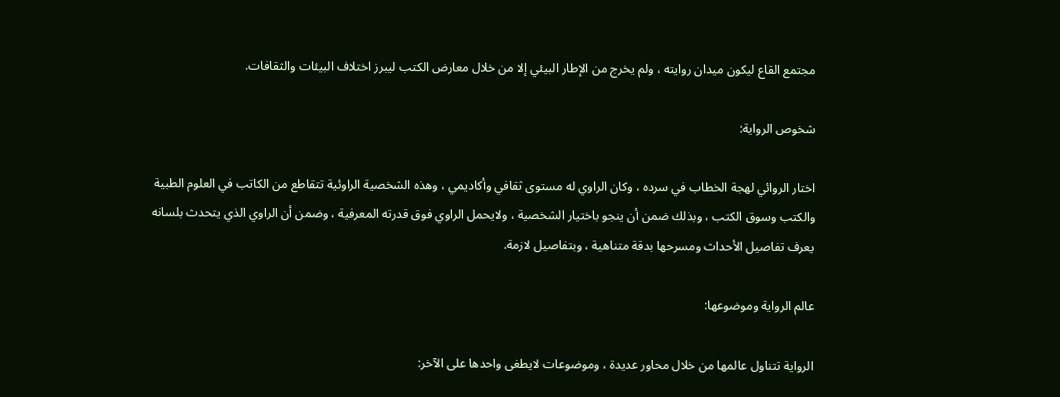مجتمع القاع ليكون ميدان روايته ، ولم يخرج من الإطار البيئي إلا من خلال معارض الكتب ليبرز اختلاف البيئات والثقافات.

شخوص الرواية:

اختار الروائي لهجة الخطاب في سرده ، وكان الراوي له مستوى ثقافي وأكاديمي ، وهذه الشخصية الراوئية تتقاطع من الكاتب في العلوم الطبية والكتب وسوق الكتب ، وبذلك ضمن أن ينجو باختيار الشخصية ، ولايحمل الراوي فوق قدرته المعرفية ، وضمن أن الراوي الذي يتحدث بلسانه يعرف تفاصيل الأحداث ومسرحها بدقة متناهية ، وبتفاصيل لازمة.

عالم الرواية وموضوعها:

الرواية تتناول عالمها من خلال محاور عديدة ، وموضوعات لايطغى واحدها على الآخر: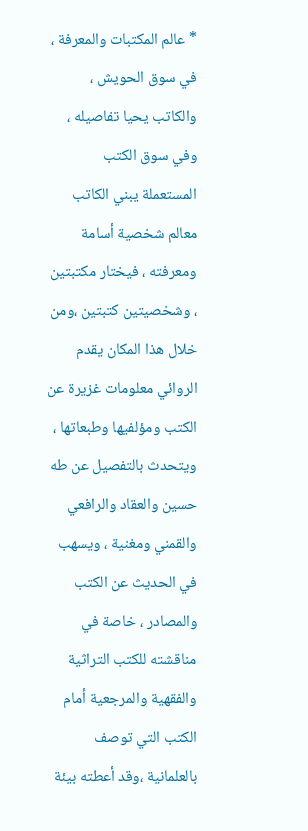* عالم المكتبات والمعرفة ، في سوق الحويش ، والكاتب يحيا تفاصيله ، وفي سوق الكتب المستعملة يبني الكاتب معالم شخصية أسامة ومعرفته ، فيختار مكتبتين ، وشخصيتين كتبتين ،ومن خلال هذا المكان يقدم الروائي معلومات غزيرة عن الكتب ومؤلفيها وطبعاتها ، ويتحدث بالتفصيل عن طه حسين والعقاد والرافعي والقمني ومغنية ، ويسهب في الحديث عن الكتب والمصادر ، خاصة في مناقشته للكتب التراثية والفقهية والمرجعية أمام الكتب التي توصف بالعلمانية ،وقد أعطته بيئة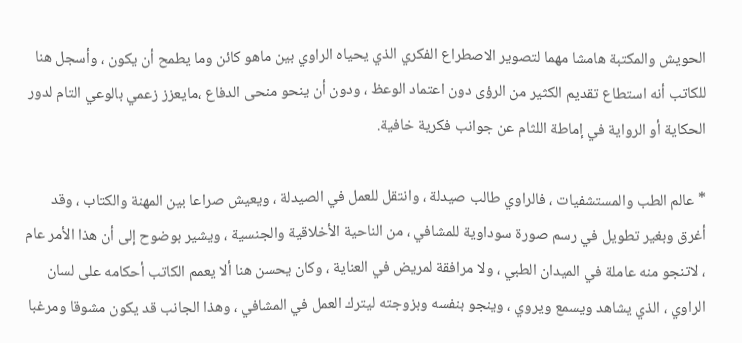الحويش والمكتبة هامشا مهما لتصوير الاصطراع الفكري الذي يحياه الراوي بين ماهو كائن وما يطمح أن يكون ، وأسجل هنا للكاتب أنه استطاع تقديم الكثير من الرؤى دون اعتماد الوعظ ، ودون أن ينحو منحى الدفاع ،مايعزز زعمي بالوعي التام لدور الحكاية أو الرواية في إماطة اللثام عن جوانب فكرية خافية.

* عالم الطب والمستشفيات ، فالراوي طالب صيدلة ، وانتقل للعمل في الصيدلة ، ويعيش صراعا بين المهنة والكتاب ، وقد أغرق وبغير تطويل في رسم صورة سوداوية للمشافي ، من الناحية الأخلاقية والجنسية ، ويشير بوضوح إلى أن هذا الأمر عام ، لاتنجو منه عاملة في الميدان الطبي ، ولا مرافقة لمريض في العناية ، وكان يحسن هنا ألا يعمم الكاتب أحكامه على لسان الراوي ، الذي يشاهد ويسمع ويروي ، وينجو بنفسه وبزوجته ليترك العمل في المشافي ، وهذا الجانب قد يكون مشوقا ومرغبا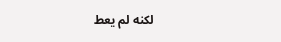لكنه لم يعط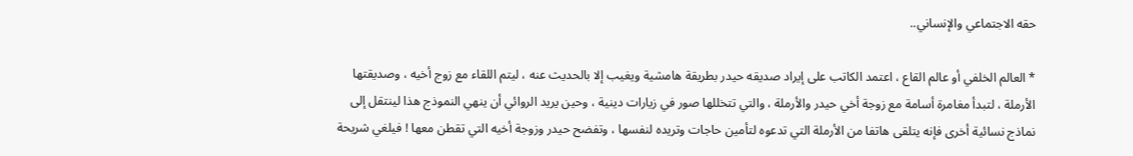حقه الاجتماعي والإنساني..

* العالم الخلفي أو عالم القاع ، اعتمد الكاتب على إيراد صديقه حيدر بطريقة هامشية ويغيب إلا بالحديث عنه ، ليتم اللقاء مع زوج أخيه ، وصديقتها الأرملة ، لتبدأ مغامرة أسامة مع زوجة أخي حيدر والأرملة ، والتي تتخللها صور في زيارات دينية ، وحين يريد الروائي أن ينهي النموذج هذا لينتقل إلى نماذج نسائية أخرى فإنه يتلقى هاتفا من الأرملة التي تدعوه لتأمين حاجات وتريده لنفسها ، وتفضح حيدر وزوجة أخيه التي تقطن معها ! فيلغي شريحة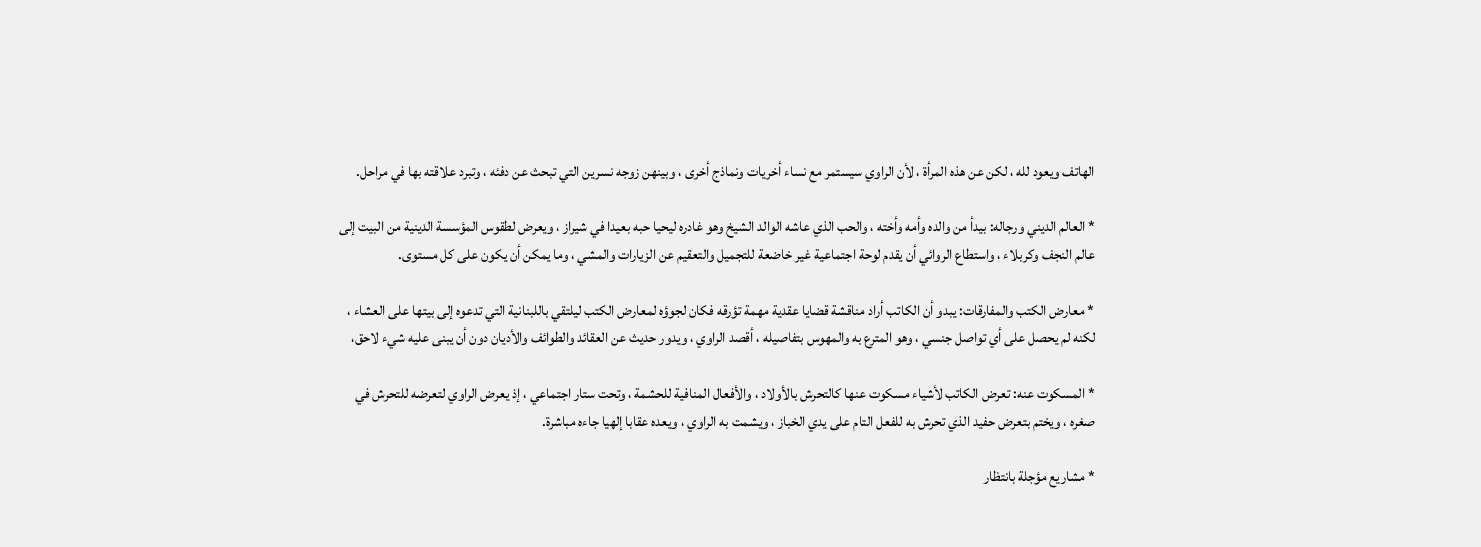الهاتف ويعود لله ، لكن عن هذه المرأة ، لأن الراوي سيستمر مع نساء أخريات ونماذج أخرى ، وبينهن زوجه نسرين التي تبحث عن دفئه ، وتبرد علاقته بها في مراحل.

* العالم الديني ورجاله: بيدأ من والده وأمه وأخته ، والحب الذي عاشه الوالد الشيخ وهو غادره ليحيا حبه بعيدا في شيراز ، ويعرض لطقوس المؤسسة الدينية من البيت إلى عالم النجف وكربلاء ، واستطاع الروائي أن يقدم لوحة اجتماعية غير خاضعة للتجميل والتعقيم عن الزيارات والمشي ، وما يمكن أن يكون على كل مستوى.

* معارض الكتب والمفارقات: يبدو أن الكاتب أراد مناقشة قضايا عقدية مهمة تؤرقه فكان لجوؤه لمعارض الكتب ليلتقي باللبنانية التي تدعوه إلى بيتها على العشاء ، لكنه لم يحصل على أي تواصل جنسي ، وهو المترع به والمهوس بتفاصيله ، أقصد الراوي ، ويدور حديث عن العقائد والطوائف والأديان دون أن يبنى عليه شيء لاحق،

* المسكوت عنه: تعرض الكاتب لأشياء مسكوت عنها كالتحرش بالأولاد ، والأفعال المنافية للحشمة ، وتحت ستار اجتماعي ، إذ يعرض الراوي لتعرضه للتحرش في صغره ، ويختم بتعرض حفيد الذي تحرش به للفعل التام على يدي الخباز ، ويشمت به الراوي ، ويعده عقابا إلهيا جاءه مباشرة.

* مشاريع مؤجلة بانتظار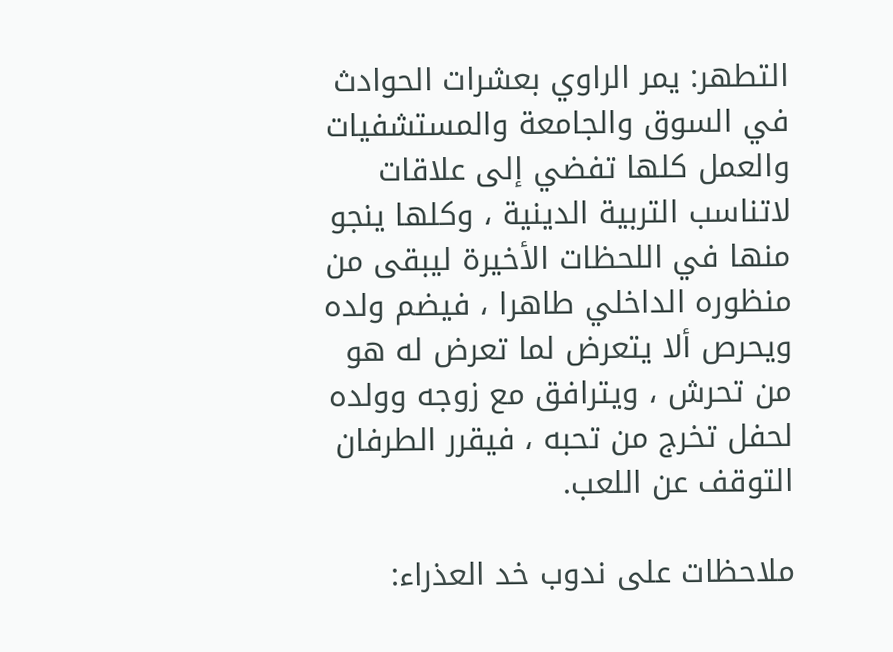التطهر: يمر الراوي بعشرات الحوادث في السوق والجامعة والمستشفيات والعمل كلها تفضي إلى علاقات لاتناسب التربية الدينية ، وكلها ينجو منها في اللحظات الأخيرة ليبقى من منظوره الداخلي طاهرا ، فيضم ولده ويحرص ألا يتعرض لما تعرض له هو من تحرش ، ويترافق مع زوجه وولده لحفل تخرج من تحبه ، فيقرر الطرفان التوقف عن اللعب.

ملاحظات على ندوب خد العذراء: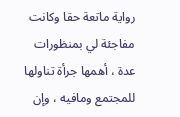رواية ماتعة حقا وكانت مفاجئة لي بمنظورات عدة ، أهمها جرأة تناولها للمجتمع ومافيه ، وإن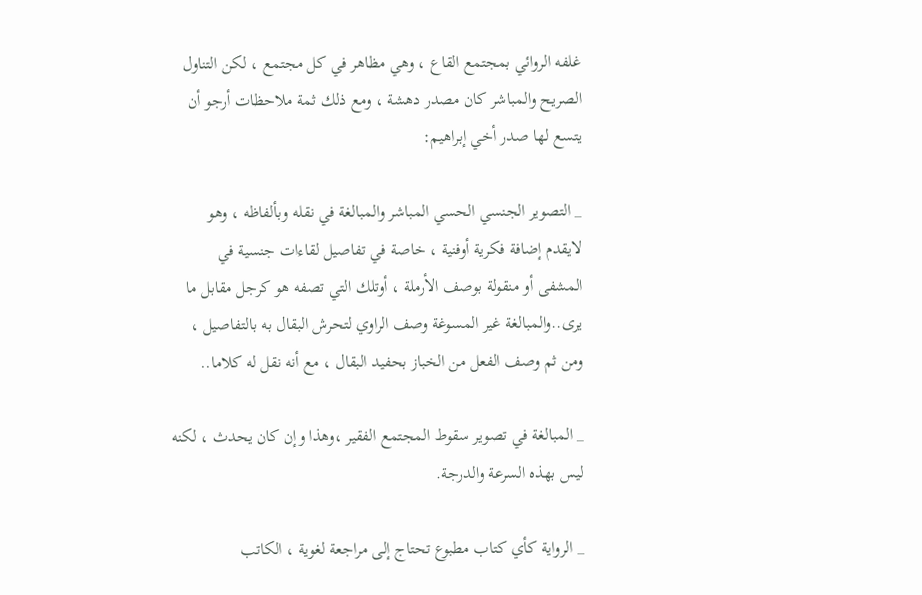غلفه الروائي بمجتمع القاع ، وهي مظاهر في كل مجتمع ، لكن التناول الصريح والمباشر كان مصدر دهشة ، ومع ذلك ثمة ملاحظات أرجو أن يتسع لها صدر أخي إبراهيم:

_ التصوير الجنسي الحسي المباشر والمبالغة في نقله وبألفاظه ، وهو لايقدم إضافة فكرية أوفنية ، خاصة في تفاصيل لقاءات جنسية في المشفى أو منقولة بوصف الأرملة ، أوتلك التي تصفه هو كرجل مقابل ما يرى..والمبالغة غير المسوغة وصف الراوي لتحرش البقال به بالتفاصيل ، ومن ثم وصف الفعل من الخباز بحفيد البقال ، مع أنه نقل له كلاما..

_ المبالغة في تصوير سقوط المجتمع الفقير ،وهذا وإن كان يحدث ، لكنه ليس بهذه السرعة والدرجة.

_ الرواية كأي كتاب مطبوع تحتاج إلى مراجعة لغوية ، الكاتب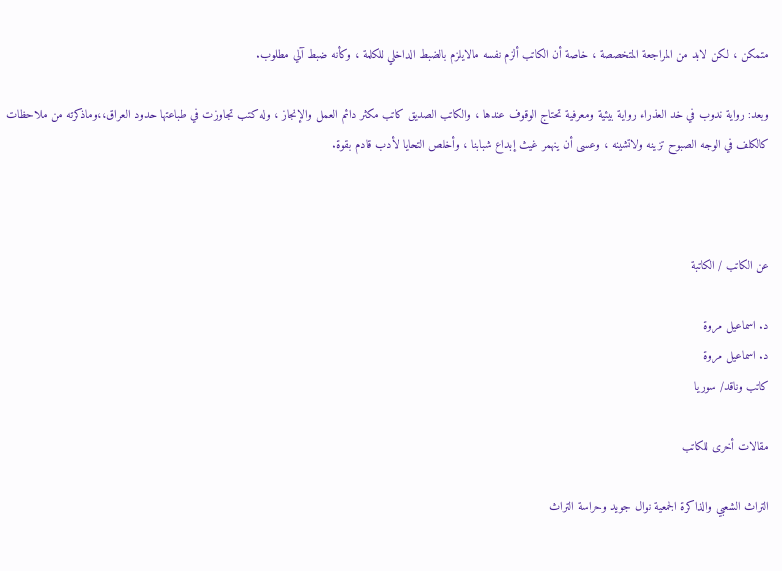متمكن ، لكن لابد من المراجعة المتخصصة ، خاصة أن الكاتب ألزم نفسه مالايلزم بالضبط الداخلي للكلمة ، وكأنه ضبط آلي مطلوب.

وبعد: رواية ندوب في خد العذراء رواية بيئية ومعرفية تحتاج الوقوف عندها ، والكاتب الصديق كاتب مكثر دائم العمل والإنجاز ، وله كتب تجاوزت في طباعتها حدود العراق،،وماذكرته من ملاحظات كالكلف في الوجه الصبوح تزينه ولاتشينه ، وعسى أن ينهمر غيث إبداع شبابنا ، وأخلص التحايا لأدب قادم بقوة.



عن الکاتب / الکاتبة

د. اسماعيل مروة
د. اسماعيل مروة
كاتب وناقد/ سوریا

مقالات أخرى للكاتب

التراث الشعبي والذاكرة الجمعية نوال جويد وحراسة التراث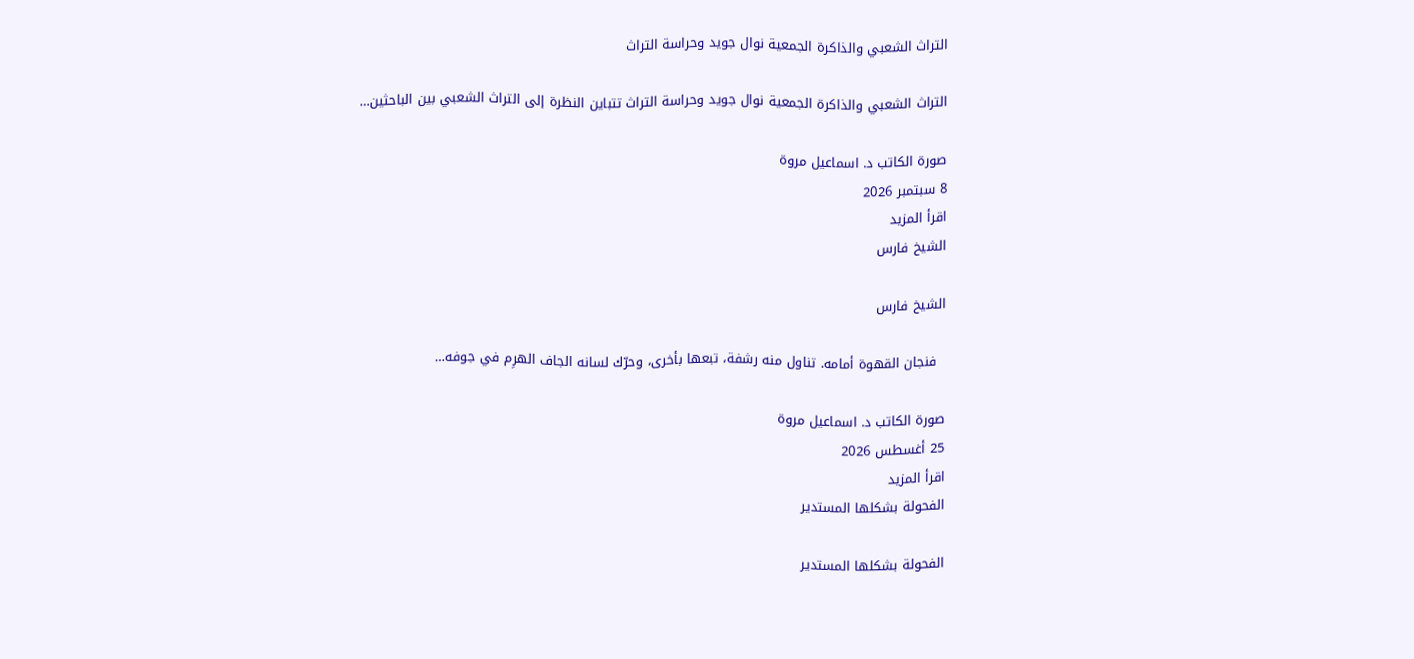التراث الشعبي والذاكرة الجمعية نوال جويد وحراسة التراث

التراث الشعبي والذاكرة الجمعية نوال جويد وحراسة التراث تتباين النظرة إلى التراث الشعبي بين الباحثين…

صورة الكاتب د. اسماعيل مروة
8 سبتمبر 2026
اقرأ المزيد
الشيخ فارس

الشيخ فارس

  فنجان القهوة أمامه. تناول منه رشفة، تبعها بأخرى، وحرّك لسانه الجاف الهرِم في جوفه…

صورة الكاتب د. اسماعيل مروة
25 أغسطس 2026
اقرأ المزيد
الفحولة بشكلها المستدير

الفحولة بشكلها المستدير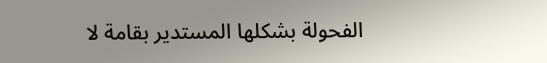الفحولة بشكلها المستدير بقامة لا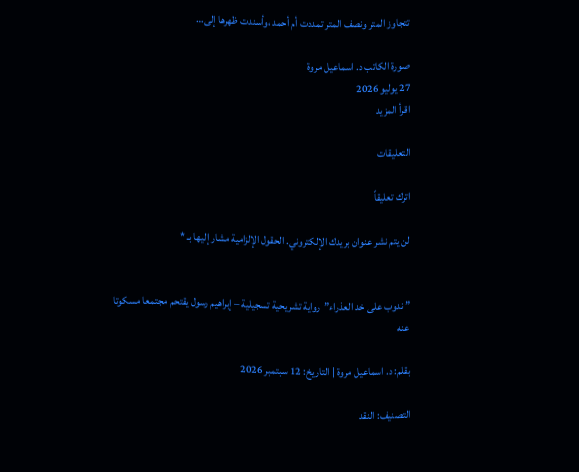تتجاوز المتر ونصف المتر تمددت أم أحمد ،وأسندت ظهرها إلى…

صورة الكاتب د. اسماعيل مروة
27 يوليو 2026
اقرأ المزيد

التعليقات

اترك تعليقاً

لن يتم نشر عنوان بريدك الإلكتروني. الحقول الإلزامية مشار إليها بـ *


” ندوب على خد العذراء”رواية تشريحية تسجيلية – إبراهيم رسول یقتحم مجتمعا مسكوتا عنه

بقلم: د. اسماعيل مروة | التاريخ: 12 سبتمبر 2026

التصنيف: النقد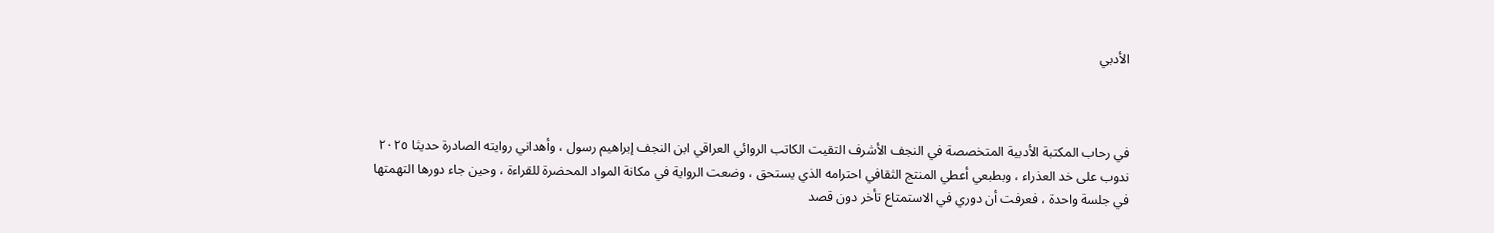الأدبي



في رحاب المكتبة الأدبية المتخصصة في النجف الأشرف التقيت الكاتب الروائي العراقي ابن النجف إبراهيم رسول ، وأهداني روايته الصادرة حديثا ٢٠٢٥ ندوب على خد العذراء ، وبطبعي أعطي المنتج الثقافي احترامه الذي يستحق ، وضعت الرواية في مكانة المواد المحضرة للقراءة ، وحين جاء دورها التهمتها في جلسة واحدة ، فعرفت أن دوري في الاستمتاع تأخر دون قصد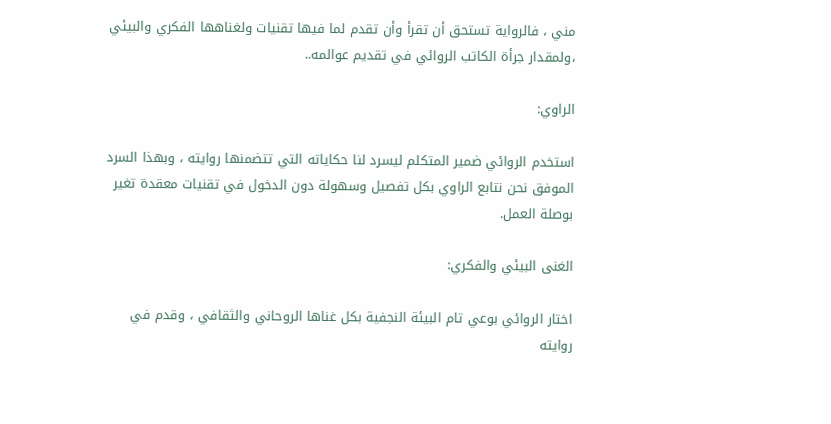مني ، فالرواية تستحق أن تقرأ وأن تقدم لما فيها تقنيات ولغناهها الفكري والبيئي ،ولمقدار جرأة الكاتب الروائي في تقديم عوالمه..

الراوي:

استخدم الروائي ضمير المتكلم ليسرد لنا حكاياته التي تتضمنها روايته ، وبهذا السرد الموفق نحن نتابع الراوي بكل تفصيل وسهولة دون الدخول في تقنيات معقدة تغير بوصلة العمل.

الغنى البيئي والفكري:

اختار الروائي بوعي تام البيئة النجفية بكل غناها الروحاني والثقافي ، وقدم في روايته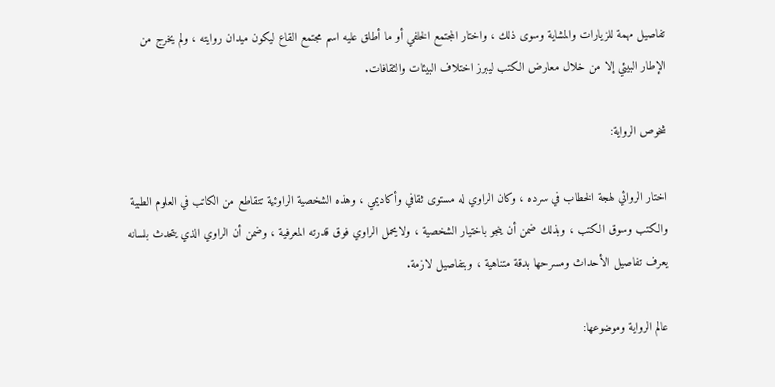تفاصيل مهمة للزيارات والمشاية وسوى ذلك ، واختار المجتمع الخلفي أو ما أطلق عليه اسم مجتمع القاع ليكون ميدان روايته ، ولم يخرج من الإطار البيئي إلا من خلال معارض الكتب ليبرز اختلاف البيئات والثقافات.

شخوص الرواية:

اختار الروائي لهجة الخطاب في سرده ، وكان الراوي له مستوى ثقافي وأكاديمي ، وهذه الشخصية الراوئية تتقاطع من الكاتب في العلوم الطبية والكتب وسوق الكتب ، وبذلك ضمن أن ينجو باختيار الشخصية ، ولايحمل الراوي فوق قدرته المعرفية ، وضمن أن الراوي الذي يتحدث بلسانه يعرف تفاصيل الأحداث ومسرحها بدقة متناهية ، وبتفاصيل لازمة.

عالم الرواية وموضوعها: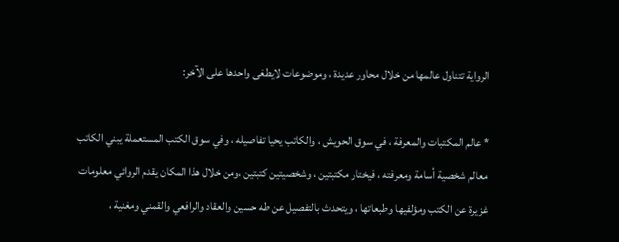الرواية تتناول عالمها من خلال محاور عديدة ، وموضوعات لايطغى واحدها على الآخر:

* عالم المكتبات والمعرفة ، في سوق الحويش ، والكاتب يحيا تفاصيله ، وفي سوق الكتب المستعملة يبني الكاتب معالم شخصية أسامة ومعرفته ، فيختار مكتبتين ، وشخصيتين كتبتين ،ومن خلال هذا المكان يقدم الروائي معلومات غزيرة عن الكتب ومؤلفيها وطبعاتها ، ويتحدث بالتفصيل عن طه حسين والعقاد والرافعي والقمني ومغنية ،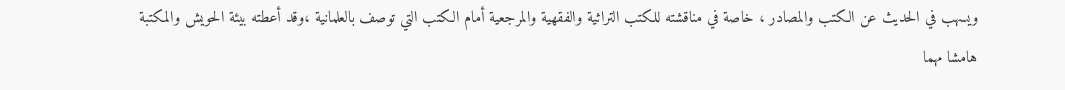ويسهب في الحديث عن الكتب والمصادر ، خاصة في مناقشته للكتب التراثية والفقهية والمرجعية أمام الكتب التي توصف بالعلمانية ،وقد أعطته بيئة الحويش والمكتبة هامشا مهما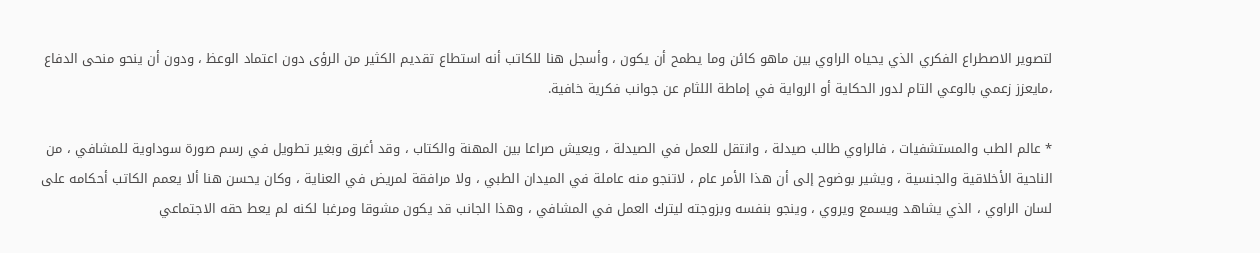لتصوير الاصطراع الفكري الذي يحياه الراوي بين ماهو كائن وما يطمح أن يكون ، وأسجل هنا للكاتب أنه استطاع تقديم الكثير من الرؤى دون اعتماد الوعظ ، ودون أن ينحو منحى الدفاع ،مايعزز زعمي بالوعي التام لدور الحكاية أو الرواية في إماطة اللثام عن جوانب فكرية خافية.

* عالم الطب والمستشفيات ، فالراوي طالب صيدلة ، وانتقل للعمل في الصيدلة ، ويعيش صراعا بين المهنة والكتاب ، وقد أغرق وبغير تطويل في رسم صورة سوداوية للمشافي ، من الناحية الأخلاقية والجنسية ، ويشير بوضوح إلى أن هذا الأمر عام ، لاتنجو منه عاملة في الميدان الطبي ، ولا مرافقة لمريض في العناية ، وكان يحسن هنا ألا يعمم الكاتب أحكامه على لسان الراوي ، الذي يشاهد ويسمع ويروي ، وينجو بنفسه وبزوجته ليترك العمل في المشافي ، وهذا الجانب قد يكون مشوقا ومرغبا لكنه لم يعط حقه الاجتماعي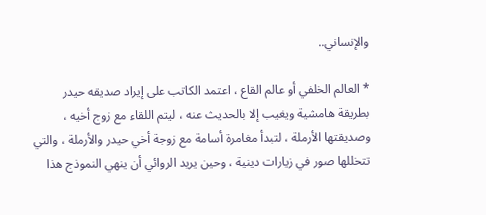والإنساني..

* العالم الخلفي أو عالم القاع ، اعتمد الكاتب على إيراد صديقه حيدر بطريقة هامشية ويغيب إلا بالحديث عنه ، ليتم اللقاء مع زوج أخيه ، وصديقتها الأرملة ، لتبدأ مغامرة أسامة مع زوجة أخي حيدر والأرملة ، والتي تتخللها صور في زيارات دينية ، وحين يريد الروائي أن ينهي النموذج هذا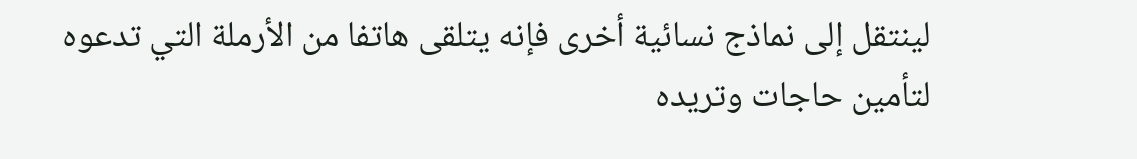لينتقل إلى نماذج نسائية أخرى فإنه يتلقى هاتفا من الأرملة التي تدعوه لتأمين حاجات وتريده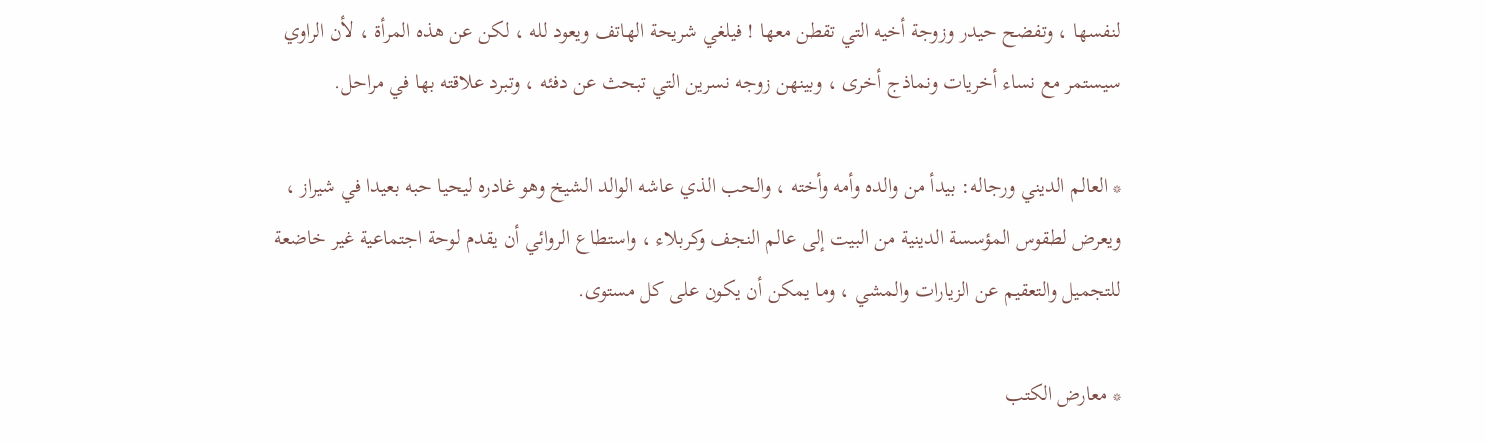لنفسها ، وتفضح حيدر وزوجة أخيه التي تقطن معها ! فيلغي شريحة الهاتف ويعود لله ، لكن عن هذه المرأة ، لأن الراوي سيستمر مع نساء أخريات ونماذج أخرى ، وبينهن زوجه نسرين التي تبحث عن دفئه ، وتبرد علاقته بها في مراحل.

* العالم الديني ورجاله: بيدأ من والده وأمه وأخته ، والحب الذي عاشه الوالد الشيخ وهو غادره ليحيا حبه بعيدا في شيراز ، ويعرض لطقوس المؤسسة الدينية من البيت إلى عالم النجف وكربلاء ، واستطاع الروائي أن يقدم لوحة اجتماعية غير خاضعة للتجميل والتعقيم عن الزيارات والمشي ، وما يمكن أن يكون على كل مستوى.

* معارض الكتب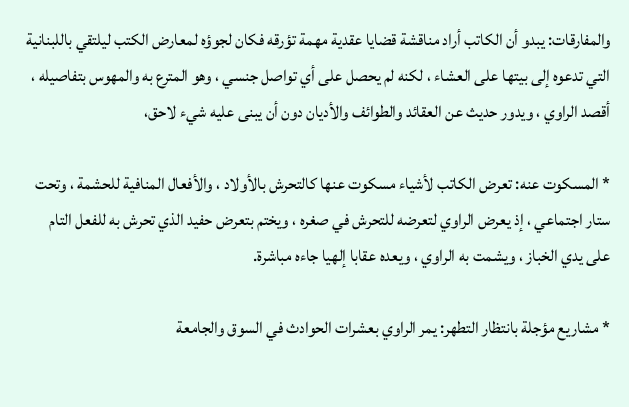والمفارقات: يبدو أن الكاتب أراد مناقشة قضايا عقدية مهمة تؤرقه فكان لجوؤه لمعارض الكتب ليلتقي باللبنانية التي تدعوه إلى بيتها على العشاء ، لكنه لم يحصل على أي تواصل جنسي ، وهو المترع به والمهوس بتفاصيله ، أقصد الراوي ، ويدور حديث عن العقائد والطوائف والأديان دون أن يبنى عليه شيء لاحق،

* المسكوت عنه: تعرض الكاتب لأشياء مسكوت عنها كالتحرش بالأولاد ، والأفعال المنافية للحشمة ، وتحت ستار اجتماعي ، إذ يعرض الراوي لتعرضه للتحرش في صغره ، ويختم بتعرض حفيد الذي تحرش به للفعل التام على يدي الخباز ، ويشمت به الراوي ، ويعده عقابا إلهيا جاءه مباشرة.

* مشاريع مؤجلة بانتظار التطهر: يمر الراوي بعشرات الحوادث في السوق والجامعة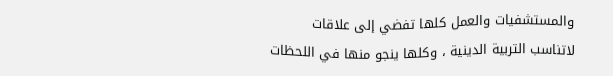والمستشفيات والعمل كلها تفضي إلى علاقات لاتناسب التربية الدينية ، وكلها ينجو منها في اللحظات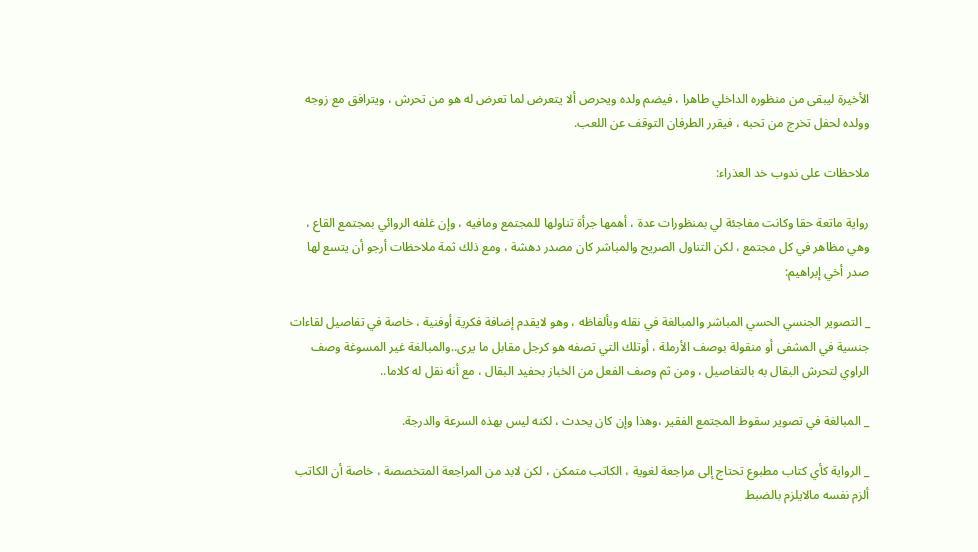الأخيرة ليبقى من منظوره الداخلي طاهرا ، فيضم ولده ويحرص ألا يتعرض لما تعرض له هو من تحرش ، ويترافق مع زوجه وولده لحفل تخرج من تحبه ، فيقرر الطرفان التوقف عن اللعب.

ملاحظات على ندوب خد العذراء:

رواية ماتعة حقا وكانت مفاجئة لي بمنظورات عدة ، أهمها جرأة تناولها للمجتمع ومافيه ، وإن غلفه الروائي بمجتمع القاع ، وهي مظاهر في كل مجتمع ، لكن التناول الصريح والمباشر كان مصدر دهشة ، ومع ذلك ثمة ملاحظات أرجو أن يتسع لها صدر أخي إبراهيم:

_ التصوير الجنسي الحسي المباشر والمبالغة في نقله وبألفاظه ، وهو لايقدم إضافة فكرية أوفنية ، خاصة في تفاصيل لقاءات جنسية في المشفى أو منقولة بوصف الأرملة ، أوتلك التي تصفه هو كرجل مقابل ما يرى..والمبالغة غير المسوغة وصف الراوي لتحرش البقال به بالتفاصيل ، ومن ثم وصف الفعل من الخباز بحفيد البقال ، مع أنه نقل له كلاما..

_ المبالغة في تصوير سقوط المجتمع الفقير ،وهذا وإن كان يحدث ، لكنه ليس بهذه السرعة والدرجة.

_ الرواية كأي كتاب مطبوع تحتاج إلى مراجعة لغوية ، الكاتب متمكن ، لكن لابد من المراجعة المتخصصة ، خاصة أن الكاتب ألزم نفسه مالايلزم بالضبط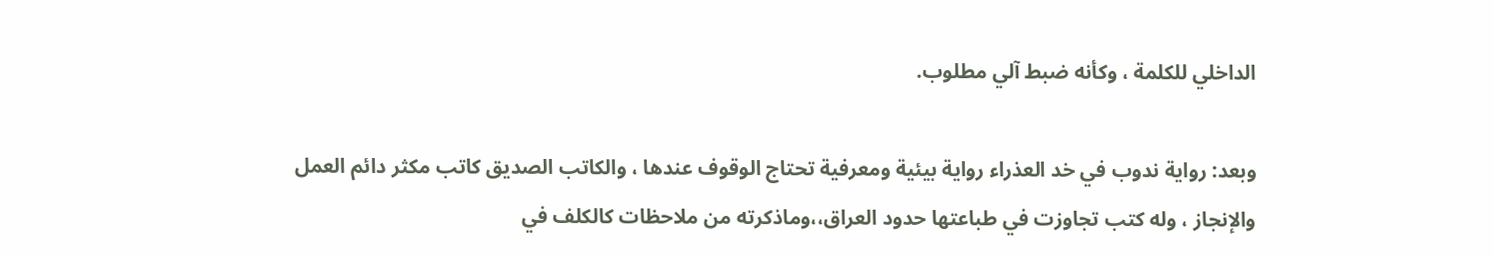الداخلي للكلمة ، وكأنه ضبط آلي مطلوب.

وبعد: رواية ندوب في خد العذراء رواية بيئية ومعرفية تحتاج الوقوف عندها ، والكاتب الصديق كاتب مكثر دائم العمل والإنجاز ، وله كتب تجاوزت في طباعتها حدود العراق،،وماذكرته من ملاحظات كالكلف في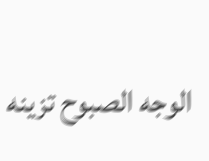الوجه الصبوح تزينه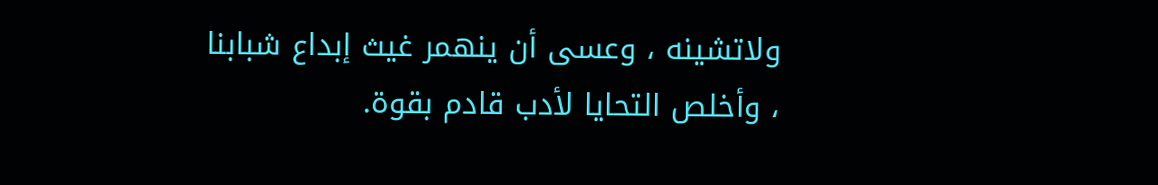ولاتشينه ، وعسى أن ينهمر غيث إبداع شبابنا ، وأخلص التحايا لأدب قادم بقوة.